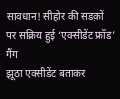सावधान! सीहोर की सडक़ों पर सक्रिय हुई ‘एक्सीडेंट फ्रॉड’ गैंग
झूठा एक्सीडेंट बताकर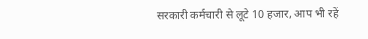सरकारी कर्मचारी से लूटे 10 हजार, आप भी रहें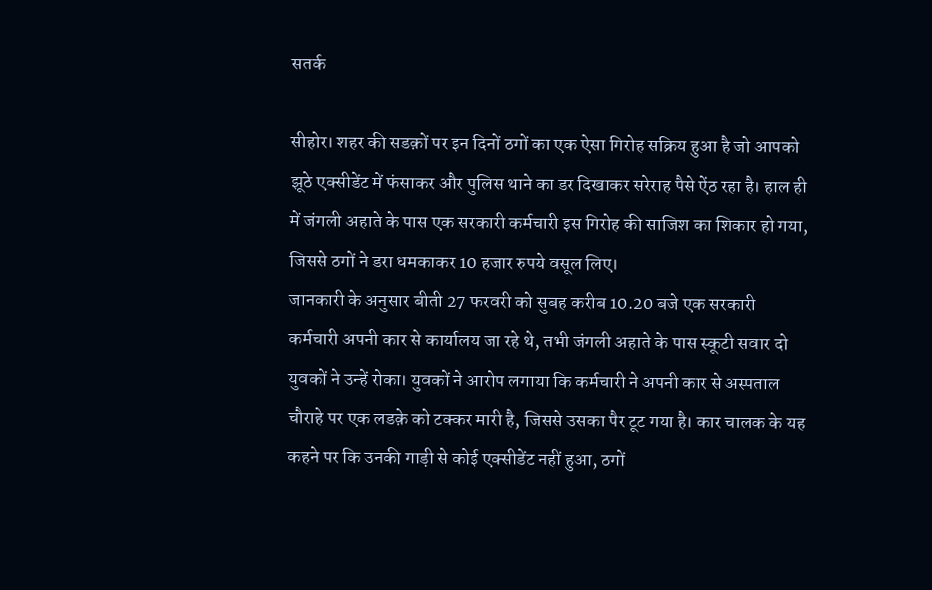सतर्क

सीहोर। शहर की सडक़ों पर इन दिनों ठगों का एक ऐसा गिरोह सक्रिय हुआ है जो आपको झूठे एक्सीडेंट में फंसाकर और पुलिस थाने का डर दिखाकर सरेराह पैसे ऐंठ रहा है। हाल ही में जंगली अहाते के पास एक सरकारी कर्मचारी इस गिरोह की साजिश का शिकार हो गया, जिससे ठगों ने डरा धमकाकर 10 हजार रुपये वसूल लिए।
जानकारी के अनुसार बीती 27 फरवरी को सुबह करीब 10.20 बजे एक सरकारी कर्मचारी अपनी कार से कार्यालय जा रहे थे, तभी जंगली अहाते के पास स्कूटी सवार दो युवकों ने उन्हें रोका। युवकों ने आरोप लगाया कि कर्मचारी ने अपनी कार से अस्पताल चौराहे पर एक लडक़े को टक्कर मारी है, जिससे उसका पैर टूट गया है। कार चालक के यह कहने पर कि उनकी गाड़ी से कोई एक्सीडेंट नहीं हुआ, ठगों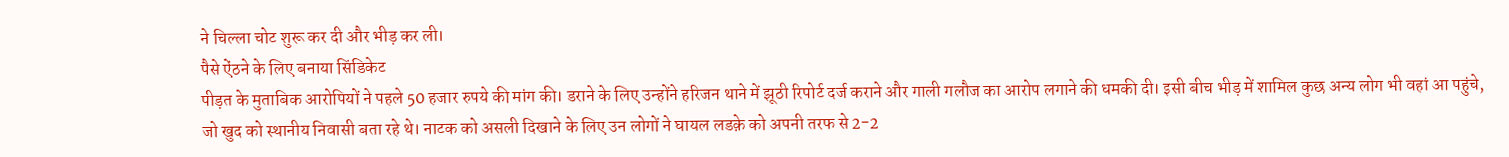ने चिल्ला चोट शुरू कर दी और भीड़ कर ली।
पैसे ऐंठने के लिए बनाया सिंडिकेट
पीड़त के मुताबिक आरोपियों ने पहले 50 हजार रुपये की मांग की। डराने के लिए उन्होंने हरिजन थाने में झूठी रिपोर्ट दर्ज कराने और गाली गलौज का आरोप लगाने की धमकी दी। इसी बीच भीड़ में शामिल कुछ अन्य लोग भी वहां आ पहुंचे, जो खुद को स्थानीय निवासी बता रहे थे। नाटक को असली दिखाने के लिए उन लोगों ने घायल लडक़े को अपनी तरफ से 2-2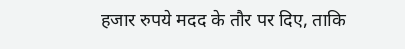हजार रुपये मदद के तौर पर दिए, ताकि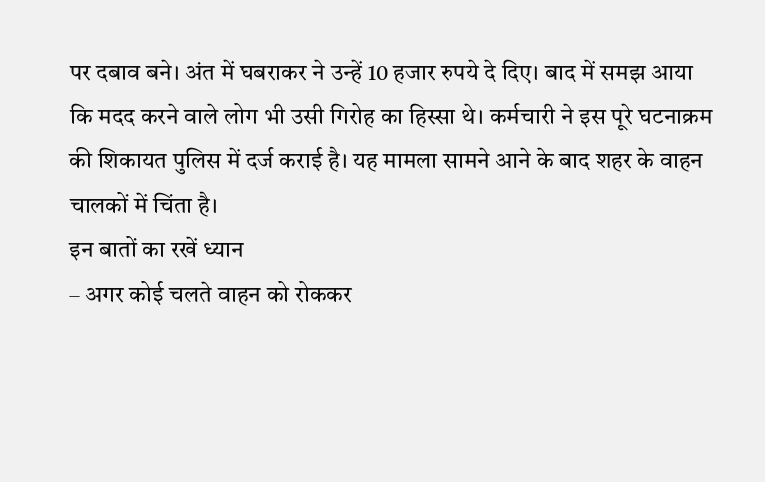पर दबाव बने। अंत में घबराकर ने उन्हें 10 हजार रुपये दे दिए। बाद में समझ आया कि मदद करने वाले लोग भी उसी गिरोह का हिस्सा थे। कर्मचारी ने इस पूरे घटनाक्रम की शिकायत पुलिस में दर्ज कराई है। यह मामला सामने आने के बाद शहर के वाहन चालकों में चिंता है।
इन बातों का रखें ध्यान
– अगर कोई चलते वाहन को रोककर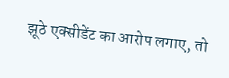झूठे एक्सीडेंट का आरोप लगाए, तो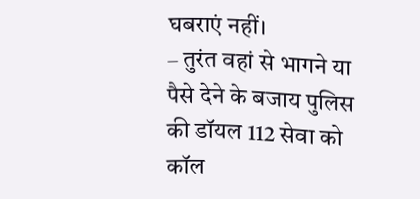घबराएं नहीं।
– तुरंत वहां से भागने या पैसे देने के बजाय पुलिस की डॉयल 112 सेवा को कॉल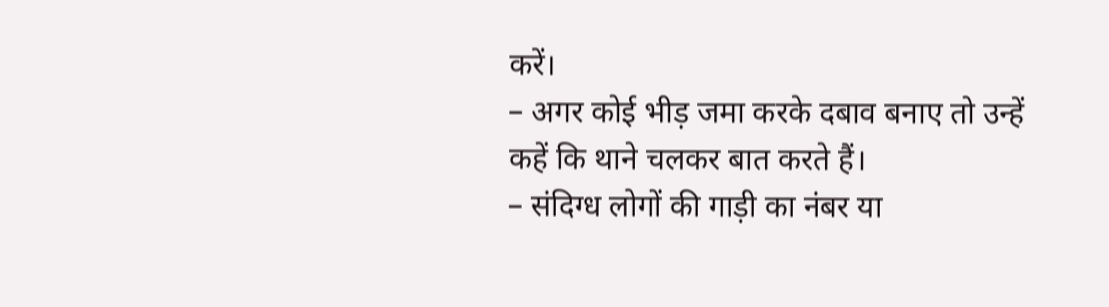करें।
– अगर कोई भीड़ जमा करके दबाव बनाए तो उन्हें कहें कि थाने चलकर बात करते हैं।
– संदिग्ध लोगों की गाड़ी का नंबर या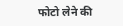फोटो लेने की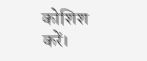कोशिश करें।